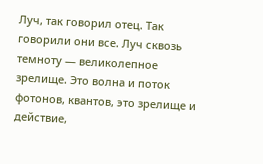Луч, так говорил отец. Так говорили они все. Луч сквозь темноту — великолепное зрелище. Это волна и поток фотонов, квантов, это зрелище и действие,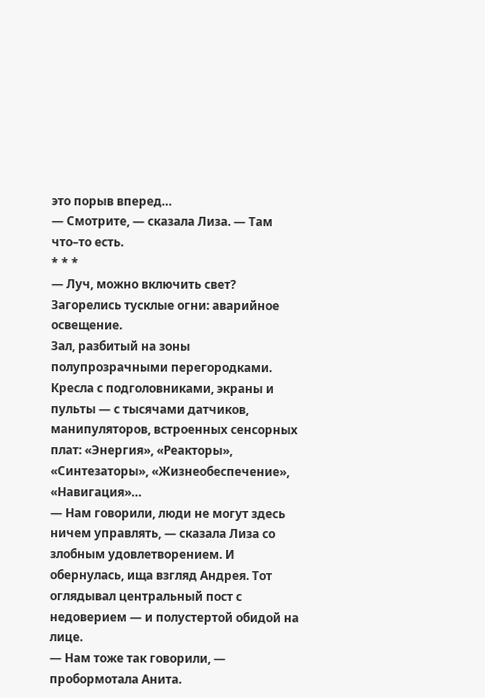это порыв вперед…
— Смотрите, — сказала Лиза. — Там что–то есть.
* * *
— Луч, можно включить свет?
Загорелись тусклые огни: аварийное освещение.
Зал, разбитый на зоны полупрозрачными перегородками. Кресла с подголовниками, экраны и пульты — с тысячами датчиков, манипуляторов, встроенных сенсорных плат: «Энергия», «Реакторы», «Синтезаторы», «Жизнеобеспечение», «Навигация»…
— Нам говорили, люди не могут здесь ничем управлять, — сказала Лиза со злобным удовлетворением. И обернулась, ища взгляд Андрея. Тот оглядывал центральный пост с недоверием — и полустертой обидой на лице.
— Нам тоже так говорили, — пробормотала Анита.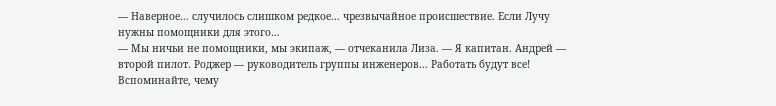— Наверное… случилось слишком редкое… чрезвычайное происшествие. Если Лучу нужны помощники для этого…
— Мы ничьи не помощники, мы экипаж, — отчеканила Лиза. — Я капитан. Андрей — второй пилот. Роджер — руководитель группы инженеров… Работать будут все! Вспоминайте, чему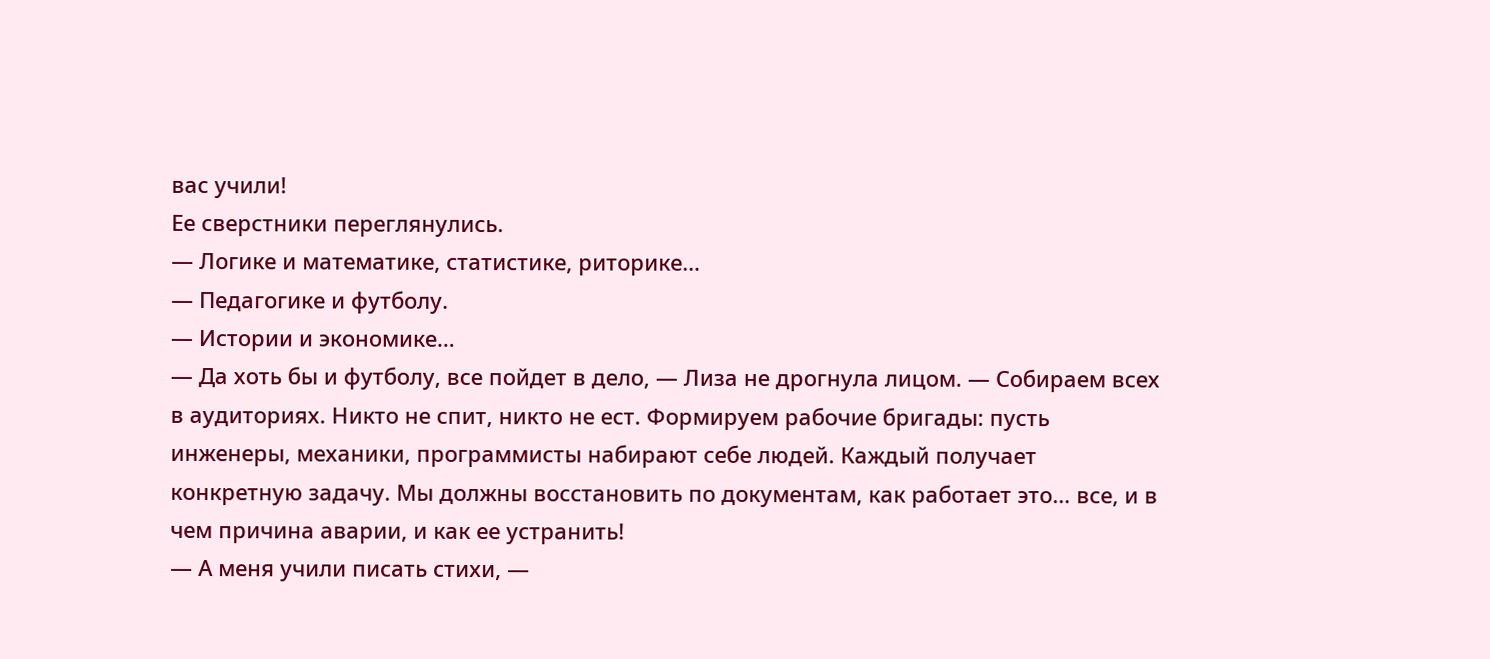вас учили!
Ее сверстники переглянулись.
— Логике и математике, статистике, риторике…
— Педагогике и футболу.
— Истории и экономике…
— Да хоть бы и футболу, все пойдет в дело, — Лиза не дрогнула лицом. — Собираем всех в аудиториях. Никто не спит, никто не ест. Формируем рабочие бригады: пусть инженеры, механики, программисты набирают себе людей. Каждый получает конкретную задачу. Мы должны восстановить по документам, как работает это… все, и в чем причина аварии, и как ее устранить!
— А меня учили писать стихи, —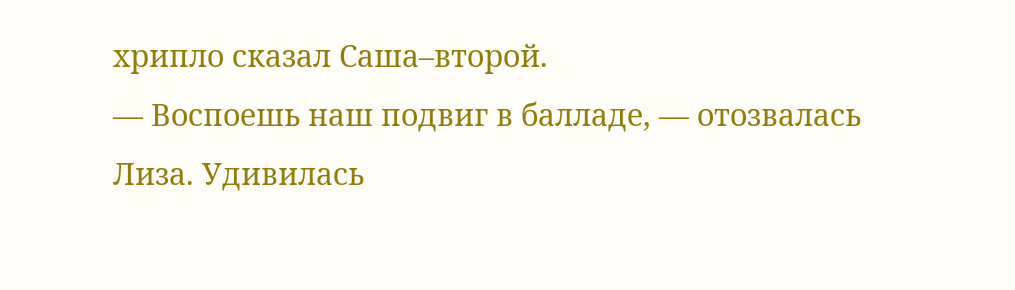хрипло сказал Саша–второй.
— Воспоешь наш подвиг в балладе, — отозвалась Лиза. Удивилась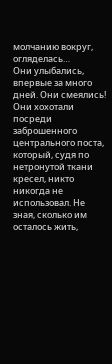молчанию вокруг, огляделась…
Они улыбались, впервые за много дней. Они смеялись!
Они хохотали посреди заброшенного центрального поста, который, судя по нетронутой ткани кресел, никто никогда не использовал. Не зная, сколько им осталось жить,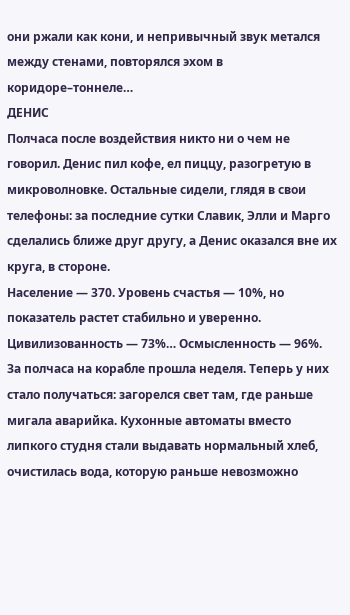они ржали как кони, и непривычный звук метался между стенами, повторялся эхом в коридоре–тоннеле…
ДЕНИС
Полчаса после воздействия никто ни о чем не говорил. Денис пил кофе, ел пиццу, разогретую в микроволновке. Остальные сидели, глядя в свои телефоны: за последние сутки Славик, Элли и Марго сделались ближе друг другу, а Денис оказался вне их круга, в стороне.
Население — 370. Уровень счастья — 10%, но показатель растет стабильно и уверенно. Цивилизованность — 73%… Осмысленность — 96%.
За полчаса на корабле прошла неделя. Теперь у них стало получаться: загорелся свет там, где раньше мигала аварийка. Кухонные автоматы вместо липкого студня стали выдавать нормальный хлеб, очистилась вода, которую раньше невозможно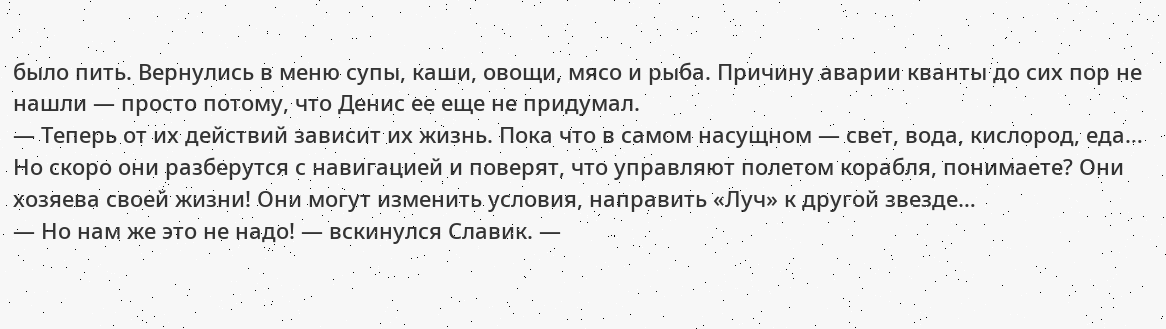было пить. Вернулись в меню супы, каши, овощи, мясо и рыба. Причину аварии кванты до сих пор не нашли — просто потому, что Денис ее еще не придумал.
— Теперь от их действий зависит их жизнь. Пока что в самом насущном — свет, вода, кислород, еда… Но скоро они разберутся с навигацией и поверят, что управляют полетом корабля, понимаете? Они хозяева своей жизни! Они могут изменить условия, направить «Луч» к другой звезде…
— Но нам же это не надо! — вскинулся Славик. —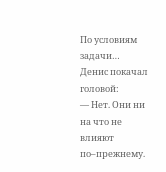По условиям задачи…
Денис покачал головой:
— Нет. Они ни на что не влияют по–прежнему.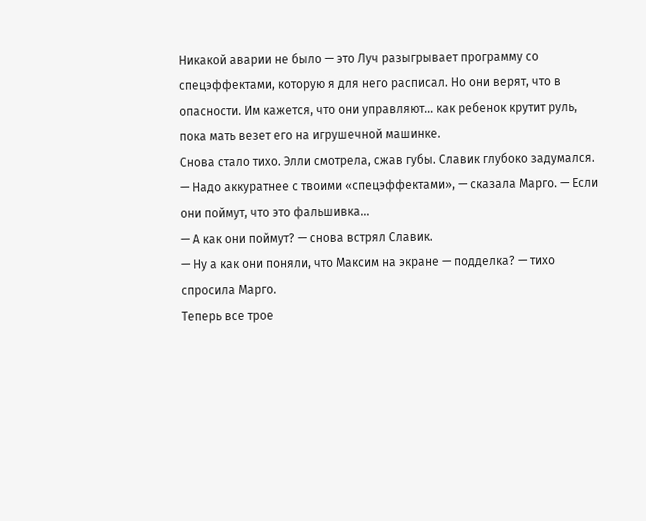Никакой аварии не было — это Луч разыгрывает программу со спецэффектами, которую я для него расписал. Но они верят, что в опасности. Им кажется, что они управляют… как ребенок крутит руль, пока мать везет его на игрушечной машинке.
Снова стало тихо. Элли смотрела, сжав губы. Славик глубоко задумался.
— Надо аккуратнее с твоими «спецэффектами», — сказала Марго. — Если они поймут, что это фальшивка…
— А как они поймут? — снова встрял Славик.
— Ну а как они поняли, что Максим на экране — подделка? — тихо спросила Марго.
Теперь все трое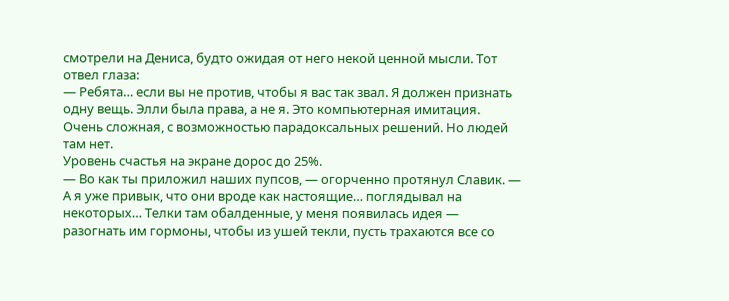смотрели на Дениса, будто ожидая от него некой ценной мысли. Тот отвел глаза:
— Ребята… если вы не против, чтобы я вас так звал. Я должен признать одну вещь. Элли была права, а не я. Это компьютерная имитация. Очень сложная, с возможностью парадоксальных решений. Но людей там нет.
Уровень счастья на экране дорос до 25%.
— Во как ты приложил наших пупсов, — огорченно протянул Славик. — А я уже привык, что они вроде как настоящие… поглядывал на некоторых… Телки там обалденные, у меня появилась идея — разогнать им гормоны, чтобы из ушей текли, пусть трахаются все со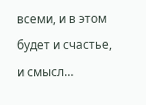всеми, и в этом будет и счастье, и смысл…